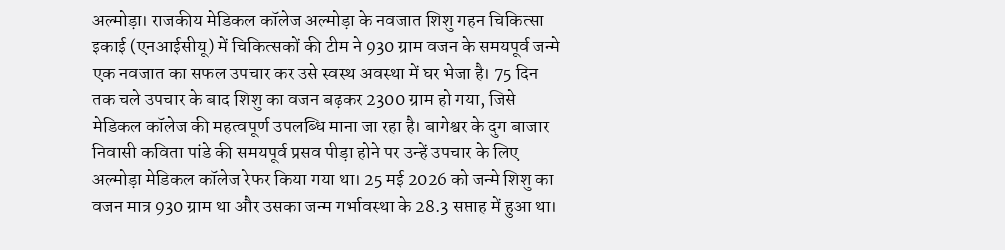अल्मोड़ा। राजकीय मेडिकल कॉलेज अल्मोड़ा के नवजात शिशु गहन चिकित्सा इकाई (एनआईसीयू) में चिकित्सकों की टीम ने 930 ग्राम वजन के समयपूर्व जन्मे एक नवजात का सफल उपचार कर उसे स्वस्थ अवस्था में घर भेजा है। 75 दिन तक चले उपचार के बाद शिशु का वजन बढ़कर 2300 ग्राम हो गया, जिसे मेडिकल कॉलेज की महत्वपूर्ण उपलब्धि माना जा रहा है। बागेश्वर के दुग बाजार निवासी कविता पांडे की समयपूर्व प्रसव पीड़ा होने पर उन्हें उपचार के लिए अल्मोड़ा मेडिकल कॉलेज रेफर किया गया था। 25 मई 2026 को जन्मे शिशु का वजन मात्र 930 ग्राम था और उसका जन्म गर्भावस्था के 28.3 सप्ताह में हुआ था।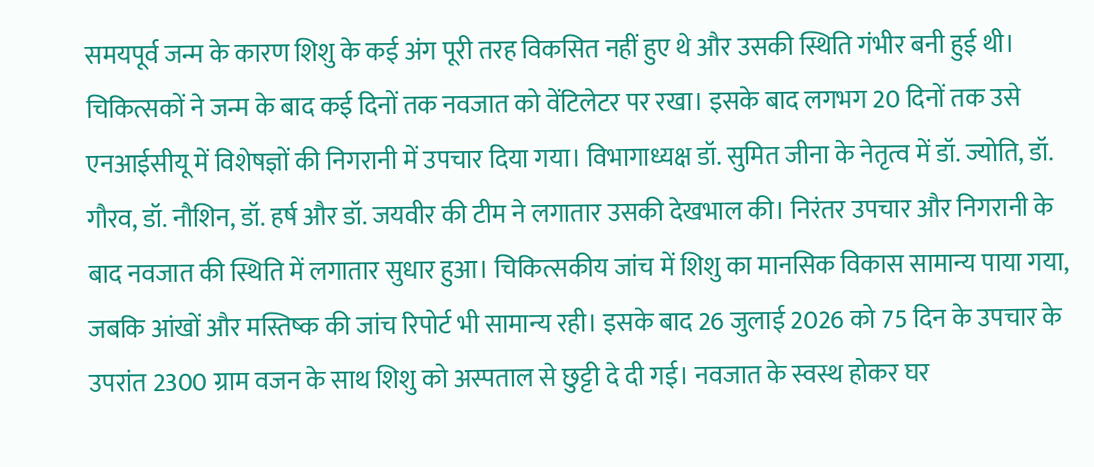समयपूर्व जन्म के कारण शिशु के कई अंग पूरी तरह विकसित नहीं हुए थे और उसकी स्थिति गंभीर बनी हुई थी। चिकित्सकों ने जन्म के बाद कई दिनों तक नवजात को वेंटिलेटर पर रखा। इसके बाद लगभग 20 दिनों तक उसे एनआईसीयू में विशेषज्ञों की निगरानी में उपचार दिया गया। विभागाध्यक्ष डॉ. सुमित जीना के नेतृत्व में डॉ. ज्योति, डॉ. गौरव, डॉ. नौशिन, डॉ. हर्ष और डॉ. जयवीर की टीम ने लगातार उसकी देखभाल की। निरंतर उपचार और निगरानी के बाद नवजात की स्थिति में लगातार सुधार हुआ। चिकित्सकीय जांच में शिशु का मानसिक विकास सामान्य पाया गया, जबकि आंखों और मस्तिष्क की जांच रिपोर्ट भी सामान्य रही। इसके बाद 26 जुलाई 2026 को 75 दिन के उपचार के उपरांत 2300 ग्राम वजन के साथ शिशु को अस्पताल से छुट्टी दे दी गई। नवजात के स्वस्थ होकर घर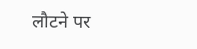लौटने पर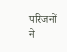परिजनों ने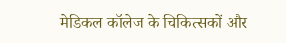मेडिकल कॉलेज के चिकित्सकों और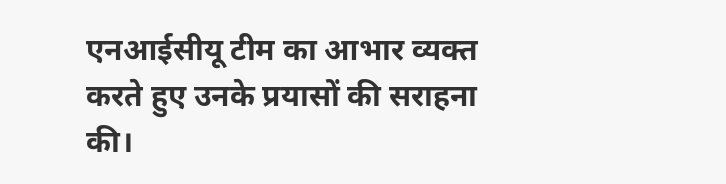एनआईसीयू टीम का आभार व्यक्त करते हुए उनके प्रयासों की सराहना की।